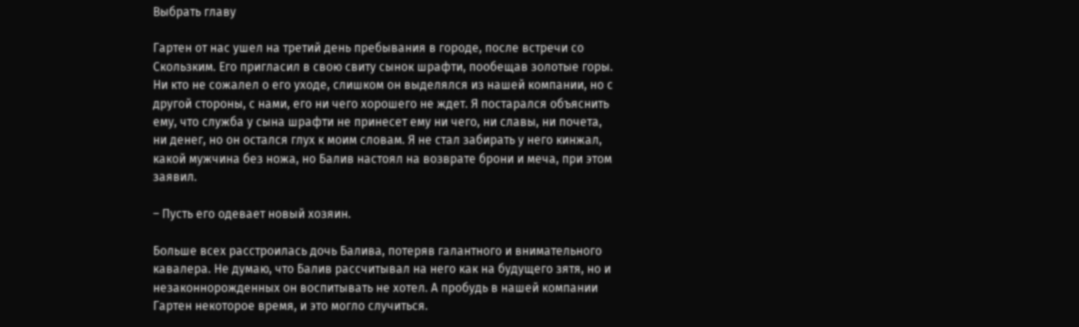Выбрать главу

Гартен от нас ушел на третий день пребывания в городе, после встречи со Скользким. Его пригласил в свою свиту сынок шрафти, пообещав золотые горы. Ни кто не сожалел о его уходе, слишком он выделялся из нашей компании, но с другой стороны, с нами, его ни чего хорошего не ждет. Я постарался объяснить ему, что служба у сына шрафти не принесет ему ни чего, ни славы, ни почета, ни денег, но он остался глух к моим словам. Я не стал забирать у него кинжал, какой мужчина без ножа, но Балив настоял на возврате брони и меча, при этом заявил.

– Пусть его одевает новый хозяин.

Больше всех расстроилась дочь Балива, потеряв галантного и внимательного кавалера. Не думаю, что Балив рассчитывал на него как на будущего зятя, но и незаконнорожденных он воспитывать не хотел. А пробудь в нашей компании Гартен некоторое время, и это могло случиться.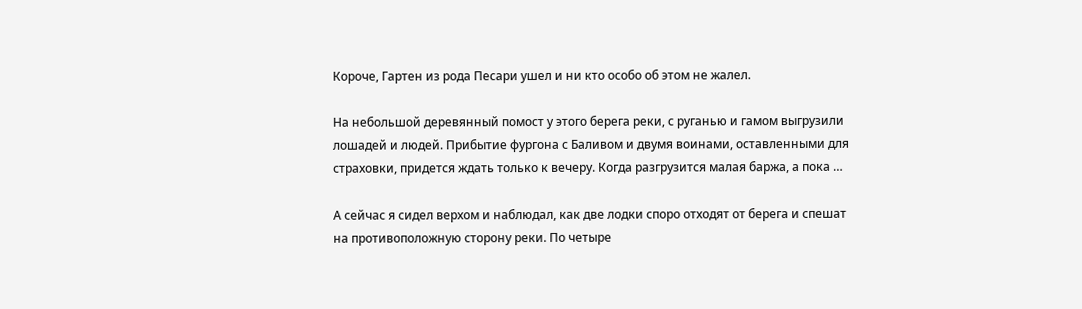Короче, Гартен из рода Песари ушел и ни кто особо об этом не жалел.

На небольшой деревянный помост у этого берега реки, с руганью и гамом выгрузили лошадей и людей. Прибытие фургона с Баливом и двумя воинами, оставленными для страховки, придется ждать только к вечеру. Когда разгрузится малая баржа, а пока …

А сейчас я сидел верхом и наблюдал, как две лодки споро отходят от берега и спешат на противоположную сторону реки. По четыре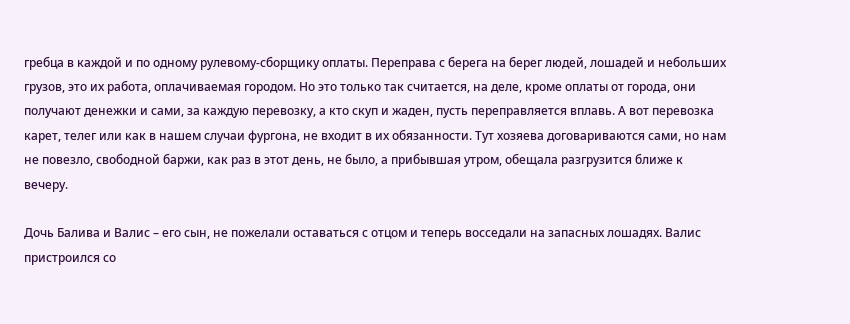гребца в каждой и по одному рулевому-сборщику оплаты. Переправа с берега на берег людей, лошадей и небольших грузов, это их работа, оплачиваемая городом. Но это только так считается, на деле, кроме оплаты от города, они получают денежки и сами, за каждую перевозку, а кто скуп и жаден, пусть переправляется вплавь. А вот перевозка карет, телег или как в нашем случаи фургона, не входит в их обязанности. Тут хозяева договариваются сами, но нам не повезло, свободной баржи, как раз в этот день, не было, а прибывшая утром, обещала разгрузится ближе к вечеру.

Дочь Балива и Валис – его сын, не пожелали оставаться с отцом и теперь восседали на запасных лошадях. Валис пристроился со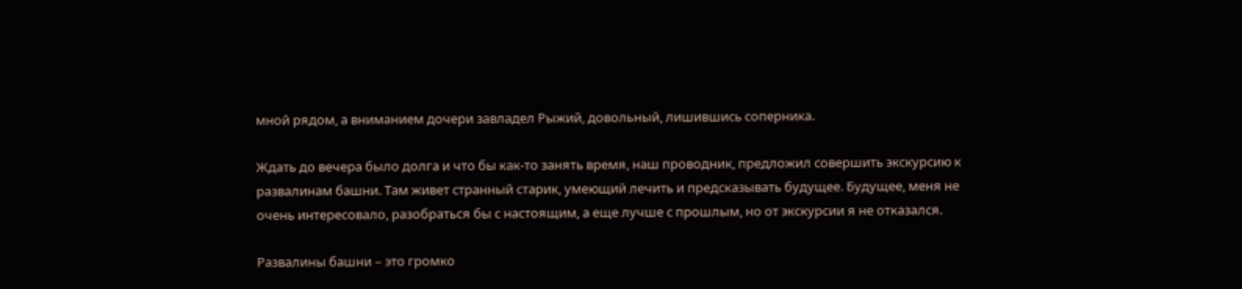мной рядом, а вниманием дочери завладел Рыжий, довольный, лишившись соперника.

Ждать до вечера было долга и что бы как-то занять время, наш проводник, предложил совершить экскурсию к развалинам башни. Там живет странный старик, умеющий лечить и предсказывать будущее. Будущее, меня не очень интересовало, разобраться бы с настоящим, а еще лучше с прошлым, но от экскурсии я не отказался.

Развалины башни – это громко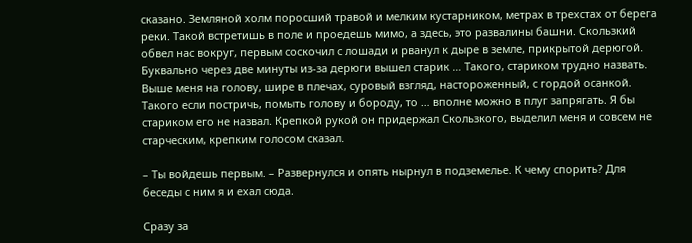сказано. Земляной холм поросший травой и мелким кустарником, метрах в трехстах от берега реки. Такой встретишь в поле и проедешь мимо, а здесь, это развалины башни. Скользкий обвел нас вокруг, первым соскочил с лошади и рванул к дыре в земле, прикрытой дерюгой. Буквально через две минуты из-за дерюги вышел старик … Такого, стариком трудно назвать. Выше меня на голову, шире в плечах, суровый взгляд, настороженный, с гордой осанкой. Такого если постричь, помыть голову и бороду, то … вполне можно в плуг запрягать. Я бы стариком его не назвал. Крепкой рукой он придержал Скользкого, выделил меня и совсем не старческим, крепким голосом сказал.

– Ты войдешь первым. – Развернулся и опять нырнул в подземелье. К чему спорить? Для беседы с ним я и ехал сюда.

Сразу за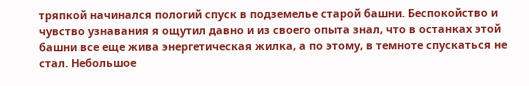тряпкой начинался пологий спуск в подземелье старой башни. Беспокойство и чувство узнавания я ощутил давно и из своего опыта знал, что в останках этой башни все еще жива энергетическая жилка, а по этому, в темноте спускаться не стал. Небольшое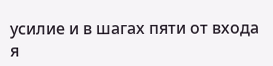усилие и в шагах пяти от входа я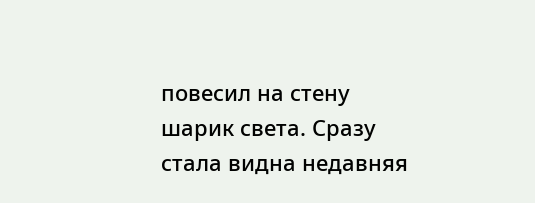повесил на стену шарик света. Сразу стала видна недавняя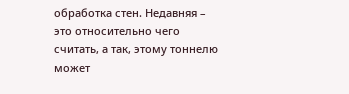обработка стен. Недавняя – это относительно чего считать, а так, этому тоннелю может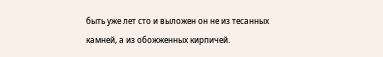быть уже лет сто и выложен он не из тесанных камней, а из обожженных кирпичей.